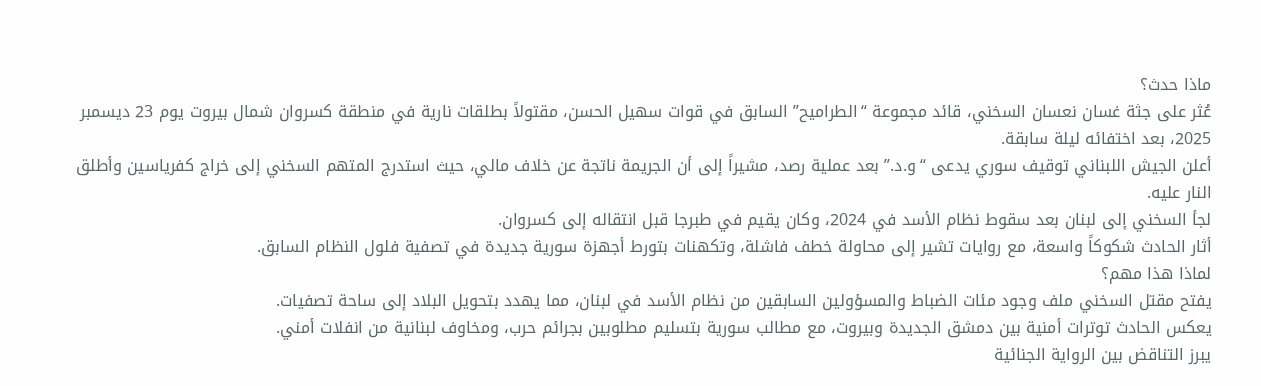ماذا حدث؟
عُثر على جثة غسان نعسان السخني، قائد مجموعة “الطراميح” السابق في قوات سهيل الحسن، مقتولاً بطلقات نارية في منطقة كسروان شمال بيروت يوم 23 ديسمبر 2025، بعد اختفائه ليلة سابقة.
أعلن الجيش اللبناني توقيف سوري يدعى “و.د.” بعد عملية رصد، مشيراً إلى أن الجريمة ناتجة عن خلاف مالي، حيث استدرج المتهم السخني إلى خراج كفرياسين وأطلق النار عليه.
لجأ السخني إلى لبنان بعد سقوط نظام الأسد في 2024، وكان يقيم في طبرجا قبل انتقاله إلى كسروان.
أثار الحادث شكوكاً واسعة، مع روايات تشير إلى محاولة خطف فاشلة، وتكهنات بتورط أجهزة سورية جديدة في تصفية فلول النظام السابق.
لماذا هذا مهم؟
يفتح مقتل السخني ملف وجود مئات الضباط والمسؤولين السابقين من نظام الأسد في لبنان، مما يهدد بتحويل البلاد إلى ساحة تصفيات.
يعكس الحادث توترات أمنية بين دمشق الجديدة وبيروت، مع مطالب سورية بتسليم مطلوبين بجرائم حرب، ومخاوف لبنانية من انفلات أمني.
يبرز التناقض بين الرواية الجنائية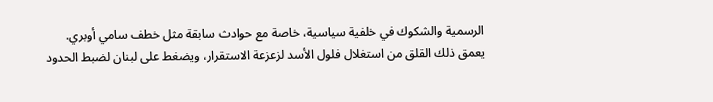الرسمية والشكوك في خلفية سياسية، خاصة مع حوادث سابقة مثل خطف سامي أوبري.
يعمق ذلك القلق من استغلال فلول الأسد لزعزعة الاستقرار، ويضغط على لبنان لضبط الحدود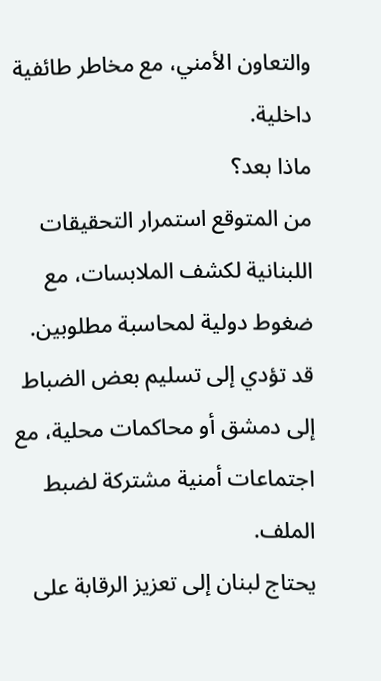والتعاون الأمني، مع مخاطر طائفية داخلية.
ماذا بعد؟
من المتوقع استمرار التحقيقات اللبنانية لكشف الملابسات، مع ضغوط دولية لمحاسبة مطلوبين. قد تؤدي إلى تسليم بعض الضباط إلى دمشق أو محاكمات محلية، مع اجتماعات أمنية مشتركة لضبط الملف.
يحتاج لبنان إلى تعزيز الرقابة على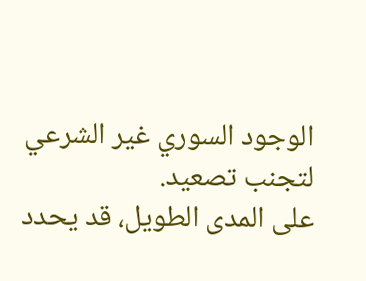الوجود السوري غير الشرعي لتجنب تصعيد.
على المدى الطويل، قد يحدد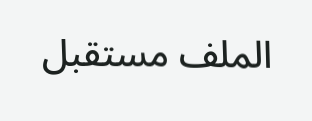الملف مستقبل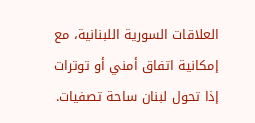العلاقات السورية اللبنانية، مع إمكانية اتفاق أمني أو توترات إذا تحول لبنان ساحة تصفيات.